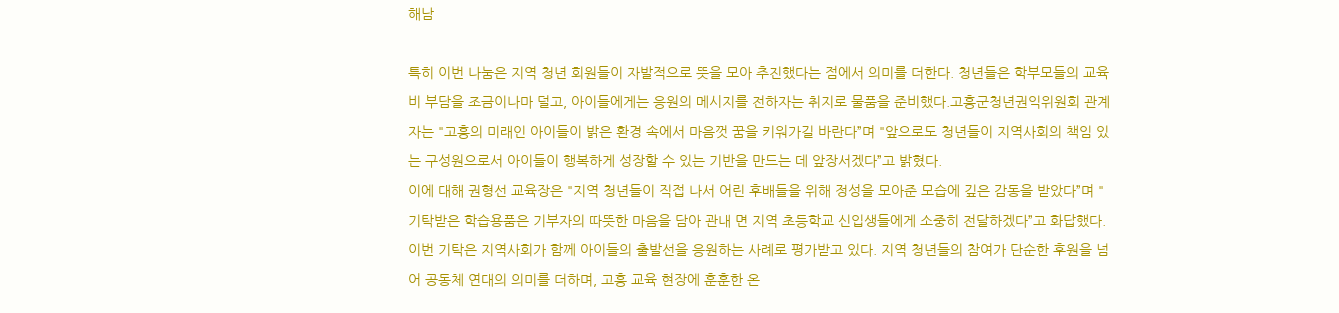해남

특히 이번 나눔은 지역 청년 회원들이 자발적으로 뜻을 모아 추진했다는 점에서 의미를 더한다. 청년들은 학부모들의 교육비 부담을 조금이나마 덜고, 아이들에게는 응원의 메시지를 전하자는 취지로 물품을 준비했다.고흥군청년권익위원회 관계자는 "고흥의 미래인 아이들이 밝은 환경 속에서 마음껏 꿈을 키워가길 바란다”며 "앞으로도 청년들이 지역사회의 책임 있는 구성원으로서 아이들이 행복하게 성장할 수 있는 기반을 만드는 데 앞장서겠다”고 밝혔다.
이에 대해 권형선 교육장은 "지역 청년들이 직접 나서 어린 후배들을 위해 정성을 모아준 모습에 깊은 감동을 받았다”며 "기탁받은 학습용품은 기부자의 따뜻한 마음을 담아 관내 면 지역 초등학교 신입생들에게 소중히 전달하겠다”고 화답했다.이번 기탁은 지역사회가 함께 아이들의 출발선을 응원하는 사례로 평가받고 있다. 지역 청년들의 참여가 단순한 후원을 넘어 공동체 연대의 의미를 더하며, 고흥 교육 현장에 훈훈한 온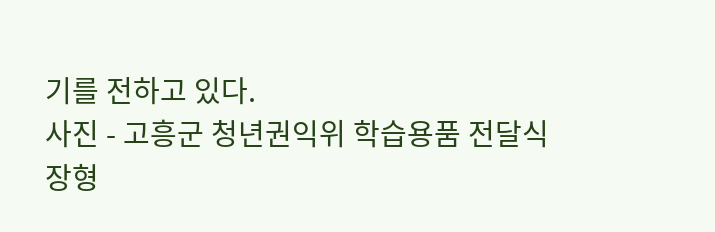기를 전하고 있다.
사진 - 고흥군 청년권익위 학습용품 전달식
장형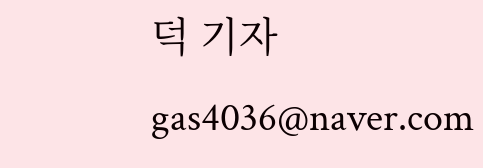덕 기자 gas4036@naver.com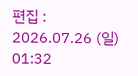편집 : 2026.07.26 (일) 01:32